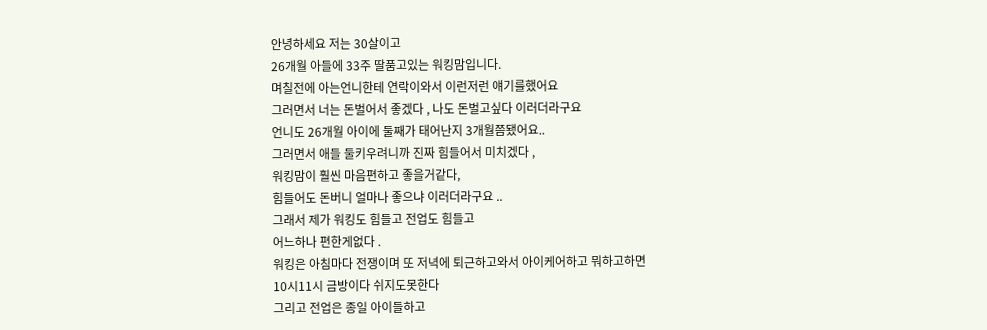안녕하세요 저는 30살이고
26개월 아들에 33주 딸품고있는 워킹맘입니다.
며칠전에 아는언니한테 연락이와서 이런저런 얘기를했어요
그러면서 너는 돈벌어서 좋겠다 , 나도 돈벌고싶다 이러더라구요
언니도 26개월 아이에 둘째가 태어난지 3개월쯤됐어요..
그러면서 애들 둘키우려니까 진짜 힘들어서 미치겠다 ,
워킹맘이 훨씬 마음편하고 좋을거같다,
힘들어도 돈버니 얼마나 좋으냐 이러더라구요 ..
그래서 제가 워킹도 힘들고 전업도 힘들고
어느하나 편한게없다 .
워킹은 아침마다 전쟁이며 또 저녁에 퇴근하고와서 아이케어하고 뭐하고하면
10시11시 금방이다 쉬지도못한다
그리고 전업은 종일 아이들하고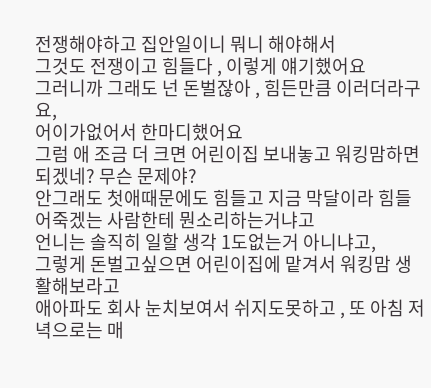전쟁해야하고 집안일이니 뭐니 해야해서
그것도 전쟁이고 힘들다 , 이렇게 얘기했어요
그러니까 그래도 넌 돈벌잖아 , 힘든만큼 이러더라구요,
어이가없어서 한마디했어요
그럼 애 조금 더 크면 어린이집 보내놓고 워킹맘하면되겠네? 무슨 문제야?
안그래도 첫애때문에도 힘들고 지금 막달이라 힘들어죽겠는 사람한테 뭔소리하는거냐고
언니는 솔직히 일할 생각 1도없는거 아니냐고,
그렇게 돈벌고싶으면 어린이집에 맡겨서 워킹맘 생활해보라고
애아파도 회사 눈치보여서 쉬지도못하고 , 또 아침 저녁으로는 매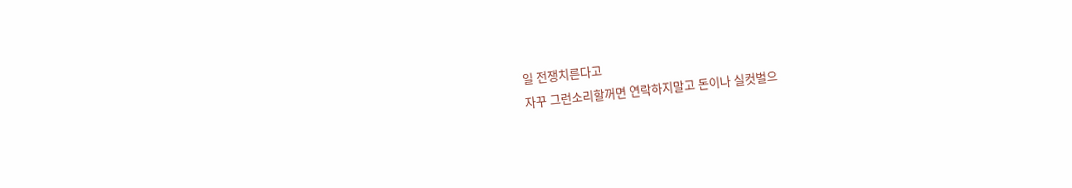일 전쟁치른다고
자꾸 그런소리할꺼면 연락하지말고 돈이나 실컷벌으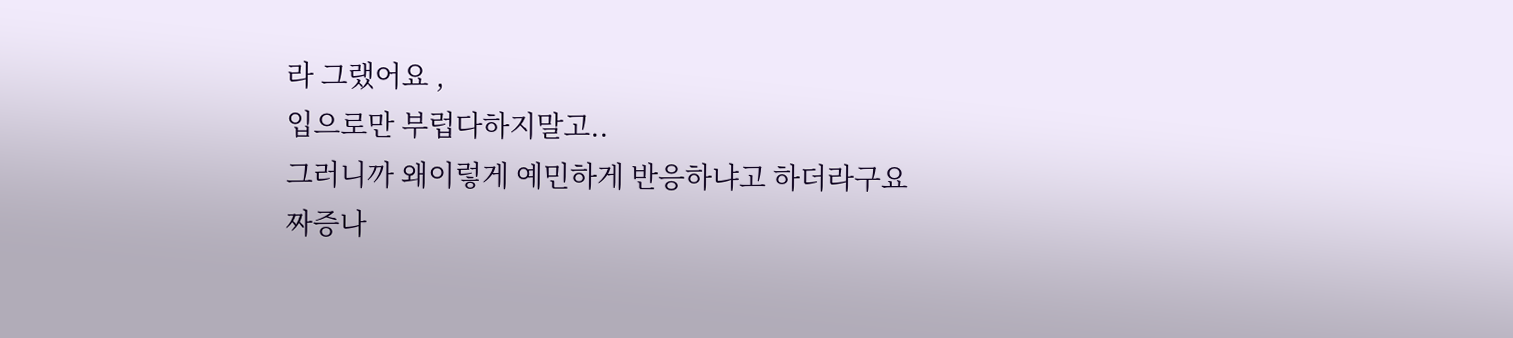라 그랬어요 ,
입으로만 부럽다하지말고..
그러니까 왜이렇게 예민하게 반응하냐고 하더라구요
짜증나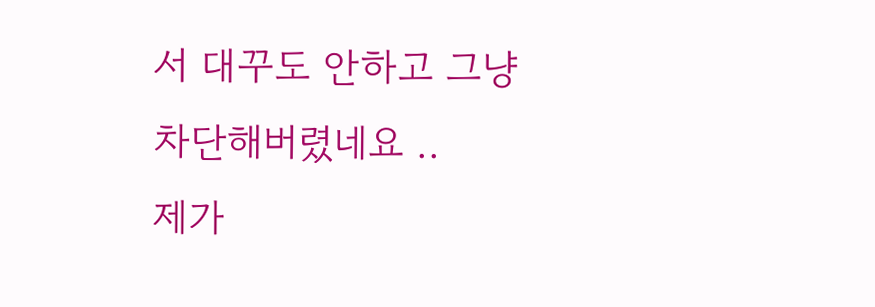서 대꾸도 안하고 그냥 차단해버렸네요 ..
제가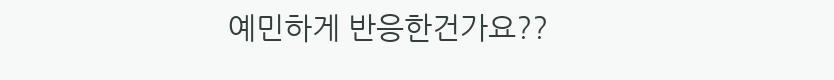예민하게 반응한건가요??